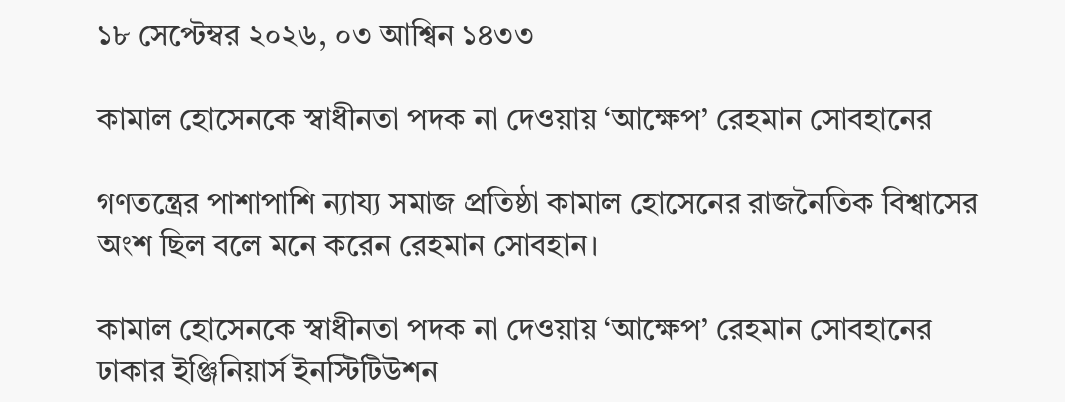১৮ সেপ্টেম্বর ২০২৬, ০৩ আশ্বিন ১৪৩৩

কামাল হোসেনকে স্বাধীনতা পদক না দেওয়ায় ‘আক্ষেপ’ রেহমান সোবহানের

গণতন্ত্রের পাশাপাশি ন্যায্য সমাজ প্রতিষ্ঠা কামাল হোসেনের রাজনৈতিক বিশ্বাসের অংশ ছিল বলে মনে করেন রেহমান সোবহান।

কামাল হোসেনকে স্বাধীনতা পদক না দেওয়ায় ‘আক্ষেপ’ রেহমান সোবহানের
ঢাকার ইঞ্জিনিয়ার্স ইনস্টিটিউশন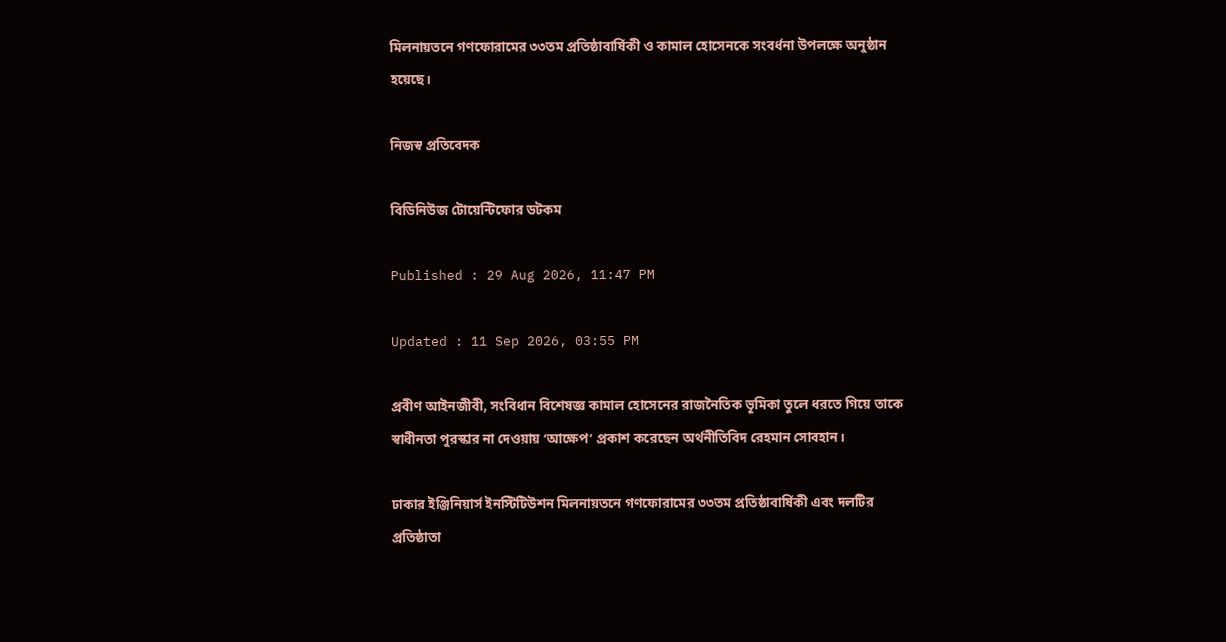মিলনায়তনে গণফোরামের ৩৩তম প্রতিষ্ঠাবার্ষিকী ও কামাল হোসেনকে সংবর্ধনা উপলক্ষে অনুষ্ঠান হয়েছে।

নিজস্ব প্রতিবেদক

বিডিনিউজ টোয়েন্টিফোর ডটকম

Published : 29 Aug 2026, 11:47 PM

Updated : 11 Sep 2026, 03:55 PM

প্রবীণ আইনজীবী, সংবিধান বিশেষজ্ঞ কামাল হোসেনের রাজনৈতিক ভূমিকা তুলে ধরতে গিয়ে তাকে স্বাধীনতা পুরস্কার না দেওয়ায় ‘আক্ষেপ’ প্রকাশ করেছেন অর্থনীতিবিদ রেহমান সোবহান।

ঢাকার ইঞ্জিনিয়ার্স ইনস্টিটিউশন মিলনায়তনে গণফোরামের ৩৩তম প্রতিষ্ঠাবার্ষিকী এবং দলটির প্রতিষ্ঠাতা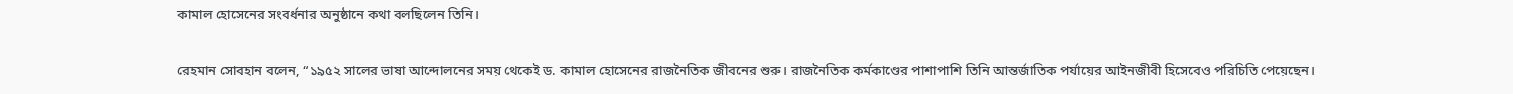কামাল হোসেনের সংবর্ধনার অনুষ্ঠানে কথা বলছিলেন তিনি।

রেহমান সোবহান বলেন, “১৯৫২ সালের ভাষা আন্দোলনের সময় থেকেই ড. কামাল হোসেনের রাজনৈতিক জীবনের শুরু। রাজনৈতিক কর্মকাণ্ডের পাশাপাশি তিনি আন্তর্জাতিক পর্যায়ের আইনজীবী হিসেবেও পরিচিতি পেয়েছেন।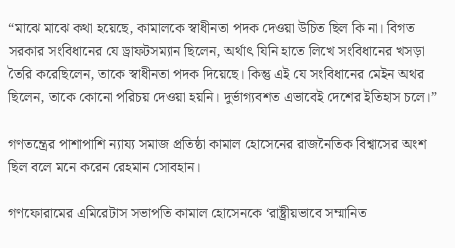“মাঝে মাঝে কথা হয়েছে, কামালকে স্বাধীনতা পদক দেওয়া উচিত ছিল কি না। বিগত সরকার সংবিধানের যে ড্রাফটসম্যান ছিলেন, অর্থাৎ যিনি হাতে লিখে সংবিধানের খসড়া তৈরি করেছিলেন, তাকে স্বাধীনতা পদক দিয়েছে। কিন্তু এই যে সংবিধানের মেইন অথর ছিলেন, তাকে কোনো পরিচয় দেওয়া হয়নি। দুর্ভাগ্যবশত এভাবেই দেশের ইতিহাস চলে।”

গণতন্ত্রের পাশাপাশি ন্যায্য সমাজ প্রতিষ্ঠা কামাল হোসেনের রাজনৈতিক বিশ্বাসের অংশ ছিল বলে মনে করেন রেহমান সোবহান।

গণফোরামের এমিরেটাস সভাপতি কামাল হোসেনকে ‘রাষ্ট্রীয়ভাবে সম্মানিত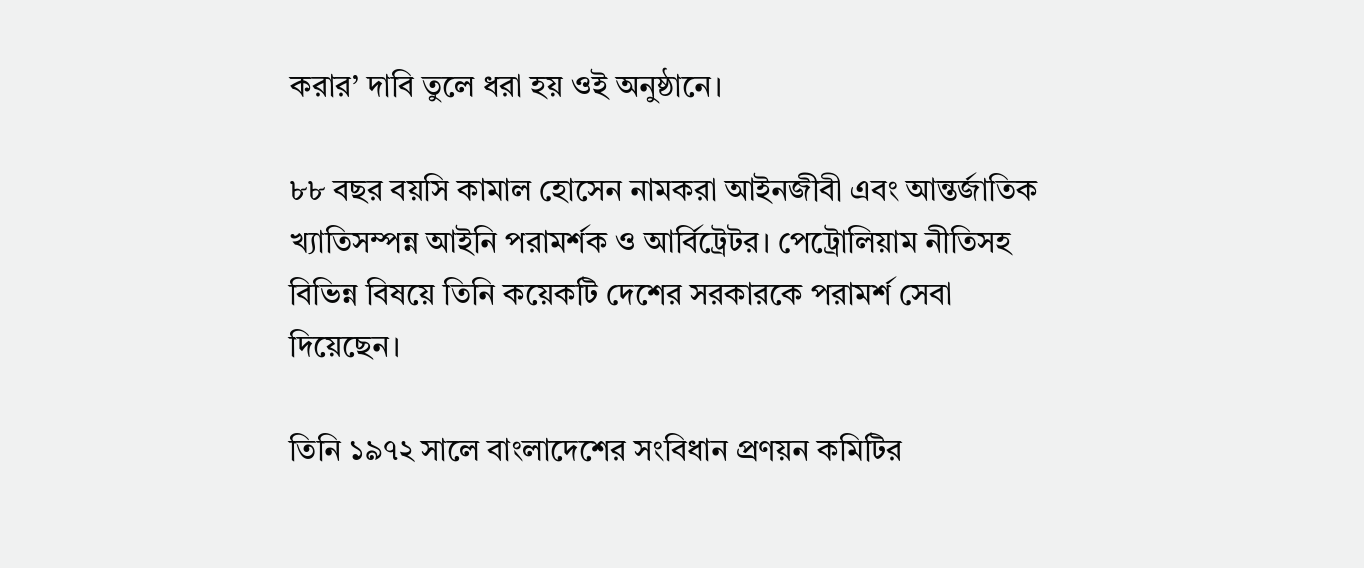করার’ দাবি তুলে ধরা হয় ওই অনুষ্ঠানে।

৮৮ বছর বয়সি কামাল হোসেন নামকরা আইনজীবী এবং আন্তর্জাতিক খ্যাতিসম্পন্ন আইনি পরামর্শক ও আর্বিট্রেটর। পেট্রোলিয়াম নীতিসহ বিভিন্ন বিষয়ে তিনি কয়েকটি দেশের সরকারকে পরামর্শ সেবা দিয়েছেন।

তিনি ১৯৭২ সালে বাংলাদেশের সংবিধান প্রণয়ন কমিটির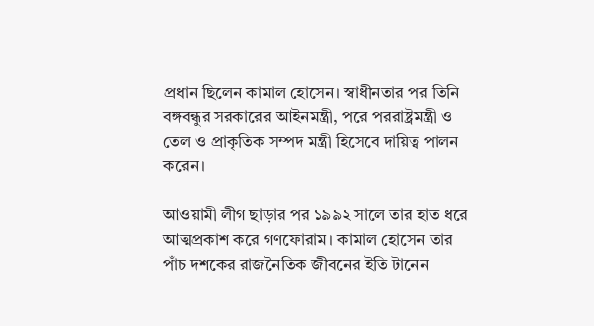প্রধান ছিলেন কামাল হোসেন। স্বাধীনতার পর তিনি বঙ্গবন্ধুর সরকারের আইনমন্ত্রী, পরে পররাষ্ট্রমন্ত্রী ও তেল ও প্রাকৃতিক সম্পদ মন্ত্রী হিসেবে দায়িত্ব পালন করেন।

আওয়ামী লীগ ছাড়ার পর ১৯৯২ সালে তার হাত ধরে আত্মপ্রকাশ করে গণফোরাম। কামাল হোসেন তার পাঁচ দশকের রাজনৈতিক জীবনের ইতি টানেন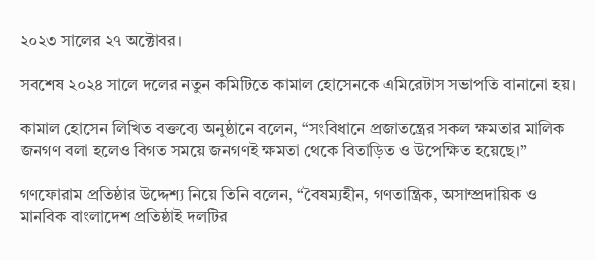২০২৩ সালের ২৭ অক্টোবর।

সবশেষ ২০২৪ সালে দলের নতুন কমিটিতে কামাল হোসেনকে এমিরেটাস সভাপতি বানানো হয়।

কামাল হোসেন লিখিত বক্তব্যে অনুষ্ঠানে বলেন, “সংবিধানে প্রজাতন্ত্রের সকল ক্ষমতার মালিক জনগণ বলা হলেও বিগত সময়ে জনগণই ক্ষমতা থেকে বিতাড়িত ও উপেক্ষিত হয়েছে।”

গণফোরাম প্রতিষ্ঠার উদ্দেশ্য নিয়ে তিনি বলেন, “বৈষম্যহীন, গণতান্ত্রিক, অসাম্প্রদায়িক ও মানবিক বাংলাদেশ প্রতিষ্ঠাই দলটির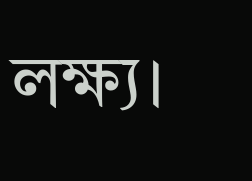লক্ষ্য।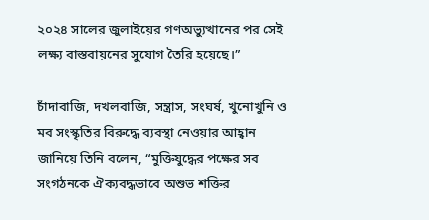২০২৪ সালের জুলাইয়ের গণঅভ্যুত্থানের পর সেই লক্ষ্য বাস্তবায়নের সুযোগ তৈরি হয়েছে।”

চাঁদাবাজি, দখলবাজি, সন্ত্রাস, সংঘর্ষ, খুনোখুনি ও মব সংস্কৃতির বিরুদ্ধে ব্যবস্থা নেওয়ার আহ্বান জানিয়ে তিনি বলেন, “মুক্তিযুদ্ধের পক্ষের সব সংগঠনকে ঐক্যবদ্ধভাবে অশুভ শক্তির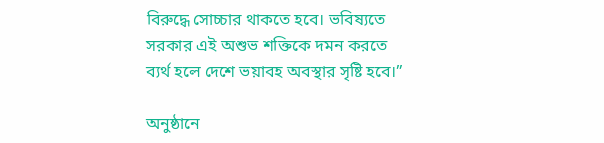বিরুদ্ধে সোচ্চার থাকতে হবে। ভবিষ্যতে সরকার এই অশুভ শক্তিকে দমন করতে ব্যর্থ হলে দেশে ভয়াবহ অবস্থার সৃষ্টি হবে।”

অনুষ্ঠানে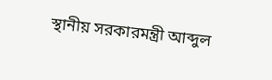স্থানীয় সরকারমন্ত্রী আব্দুল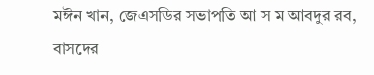মঈন খান, জেএসডির সভাপতি আ স ম আবদুর রব, বাসদের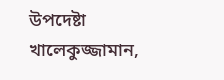উপদেষ্টা খালেকুজ্জামান,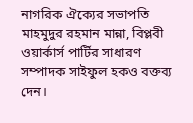নাগরিক ঐক্যের সভাপতি মাহমুদুর রহমান মান্না, বিপ্লবী ওয়ার্কার্স পার্টির সাধারণ সম্পাদক সাইফুল হকও বক্তব্য দেন।